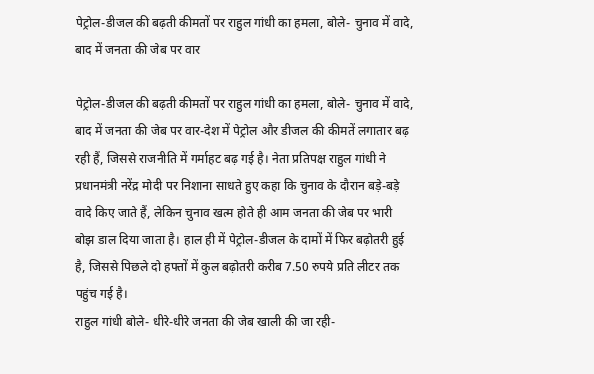पेट्रोल-डीजल की बढ़ती कीमतों पर राहुल गांधी का हमला, बोले- चुनाव में वादे, बाद में जनता की जेब पर वार

पेट्रोल-डीजल की बढ़ती कीमतों पर राहुल गांधी का हमला, बोले- चुनाव में वादे, बाद में जनता की जेब पर वार-देश में पेट्रोल और डीजल की कीमतें लगातार बढ़ रही हैं, जिससे राजनीति में गर्माहट बढ़ गई है। नेता प्रतिपक्ष राहुल गांधी ने प्रधानमंत्री नरेंद्र मोदी पर निशाना साधते हुए कहा कि चुनाव के दौरान बड़े-बड़े वादे किए जाते हैं, लेकिन चुनाव खत्म होते ही आम जनता की जेब पर भारी बोझ डाल दिया जाता है। हाल ही में पेट्रोल-डीजल के दामों में फिर बढ़ोतरी हुई है, जिससे पिछले दो हफ्तों में कुल बढ़ोतरी करीब 7.50 रुपये प्रति लीटर तक पहुंच गई है।
राहुल गांधी बोले- धीरे-धीरे जनता की जेब खाली की जा रही-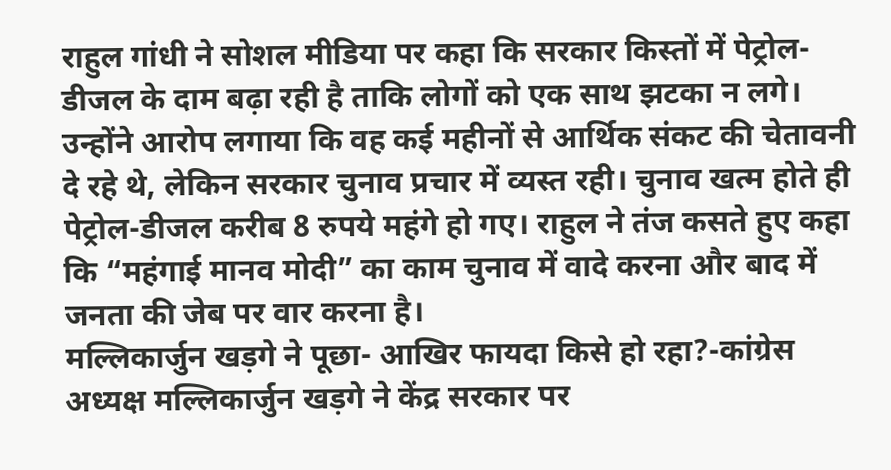राहुल गांधी ने सोशल मीडिया पर कहा कि सरकार किस्तों में पेट्रोल-डीजल के दाम बढ़ा रही है ताकि लोगों को एक साथ झटका न लगे। उन्होंने आरोप लगाया कि वह कई महीनों से आर्थिक संकट की चेतावनी दे रहे थे, लेकिन सरकार चुनाव प्रचार में व्यस्त रही। चुनाव खत्म होते ही पेट्रोल-डीजल करीब 8 रुपये महंगे हो गए। राहुल ने तंज कसते हुए कहा कि “महंगाई मानव मोदी” का काम चुनाव में वादे करना और बाद में जनता की जेब पर वार करना है।
मल्लिकार्जुन खड़गे ने पूछा- आखिर फायदा किसे हो रहा?-कांग्रेस अध्यक्ष मल्लिकार्जुन खड़गे ने केंद्र सरकार पर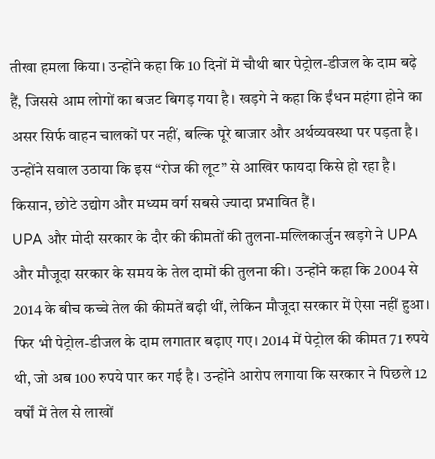तीखा हमला किया। उन्होंने कहा कि 10 दिनों में चौथी बार पेट्रोल-डीजल के दाम बढ़े हैं, जिससे आम लोगों का बजट बिगड़ गया है। खड़गे ने कहा कि ईंधन महंगा होने का असर सिर्फ वाहन चालकों पर नहीं, बल्कि पूरे बाजार और अर्थव्यवस्था पर पड़ता है। उन्होंने सवाल उठाया कि इस “रोज की लूट” से आखिर फायदा किसे हो रहा है। किसान, छोटे उद्योग और मध्यम वर्ग सबसे ज्यादा प्रभावित हैं।
UPA और मोदी सरकार के दौर की कीमतों की तुलना-मल्लिकार्जुन खड़गे ने UPA और मौजूदा सरकार के समय के तेल दामों की तुलना की। उन्होंने कहा कि 2004 से 2014 के बीच कच्चे तेल की कीमतें बढ़ी थीं, लेकिन मौजूदा सरकार में ऐसा नहीं हुआ। फिर भी पेट्रोल-डीजल के दाम लगातार बढ़ाए गए। 2014 में पेट्रोल की कीमत 71 रुपये थी, जो अब 100 रुपये पार कर गई है। उन्होंने आरोप लगाया कि सरकार ने पिछले 12 वर्षों में तेल से लाखों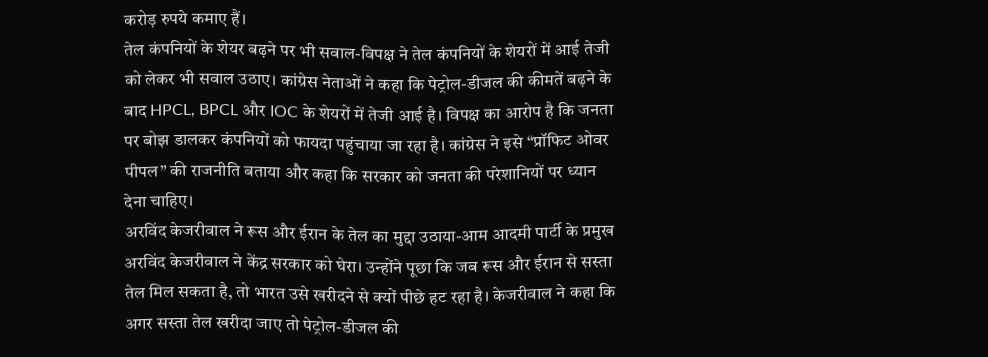करोड़ रुपये कमाए हैं।
तेल कंपनियों के शेयर बढ़ने पर भी सवाल-विपक्ष ने तेल कंपनियों के शेयरों में आई तेजी को लेकर भी सवाल उठाए। कांग्रेस नेताओं ने कहा कि पेट्रोल-डीजल की कीमतें बढ़ने के बाद HPCL, BPCL और IOC के शेयरों में तेजी आई है। विपक्ष का आरोप है कि जनता पर बोझ डालकर कंपनियों को फायदा पहुंचाया जा रहा है। कांग्रेस ने इसे “प्रॉफिट ओवर पीपल” की राजनीति बताया और कहा कि सरकार को जनता की परेशानियों पर ध्यान देना चाहिए।
अरविंद केजरीवाल ने रूस और ईरान के तेल का मुद्दा उठाया-आम आदमी पार्टी के प्रमुख अरविंद केजरीवाल ने केंद्र सरकार को घेरा। उन्होंने पूछा कि जब रूस और ईरान से सस्ता तेल मिल सकता है, तो भारत उसे खरीदने से क्यों पीछे हट रहा है। केजरीवाल ने कहा कि अगर सस्ता तेल खरीदा जाए तो पेट्रोल-डीजल की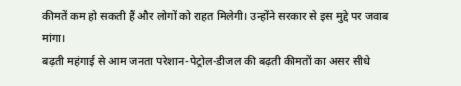कीमतें कम हो सकती हैं और लोगों को राहत मिलेगी। उन्होंने सरकार से इस मुद्दे पर जवाब मांगा।
बढ़ती महंगाई से आम जनता परेशान-पेट्रोल-डीजल की बढ़ती कीमतों का असर सीधे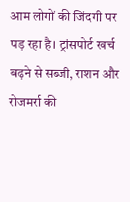आम लोगों की जिंदगी पर पड़ रहा है। ट्रांसपोर्ट खर्च बढ़ने से सब्जी, राशन और रोजमर्रा की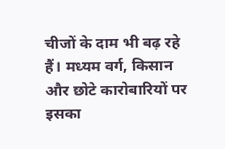चीजों के दाम भी बढ़ रहे हैं। मध्यम वर्ग, किसान और छोटे कारोबारियों पर इसका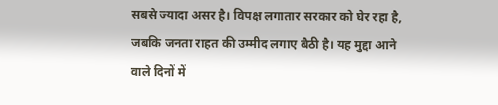सबसे ज्यादा असर है। विपक्ष लगातार सरकार को घेर रहा है, जबकि जनता राहत की उम्मीद लगाए बैठी है। यह मुद्दा आने वाले दिनों में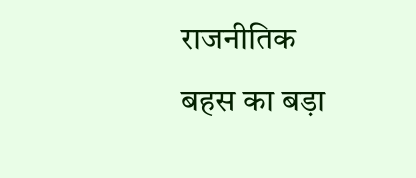राजनीतिक बहस का बड़ा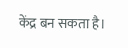केंद्र बन सकता है।